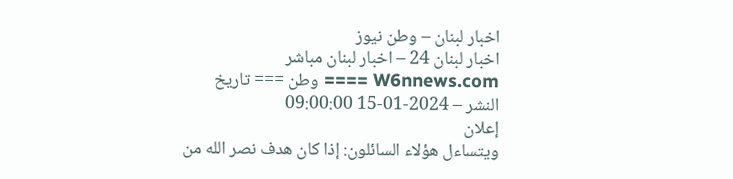اخبار لبنان – وطن نيوز
اخبار لبنان 24 – اخبار لبنان مباشر
W6nnews.com ==== وطن === تاريخ النشر – 2024-01-15 09:00:00
إعلان
ويتساءل هؤلاء السائلون: إذا كان هدف نصر الله من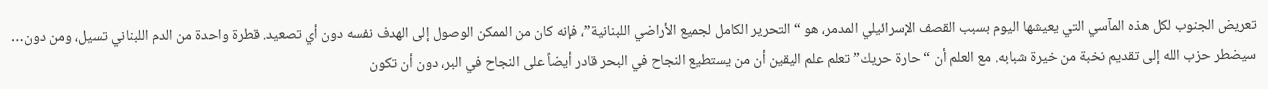تعريض الجنوب لكل هذه المآسي التي يعيشها اليوم بسبب القصف الإسرائيلي المدمر، هو “التحرير الكامل لجميع الأراضي اللبنانية”، فإنه كان من الممكن الوصول إلى الهدف نفسه دون أي تصعيد. قطرة واحدة من الدم اللبناني تسيل، ومن دون… سيضطر حزب الله إلى تقديم نخبة من خيرة شبابه. مع العلم أن “حارة حريك” تعلم علم اليقين أن من يستطيع النجاح في البحر قادر أيضاً على النجاح في البر، دون أن تكون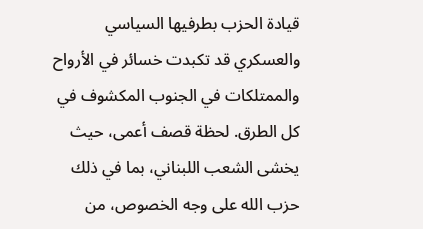قيادة الحزب بطرفيها السياسي والعسكري قد تكبدت خسائر في الأرواح والممتلكات في الجنوب المكشوف في كل الطرق. لحظة قصف أعمى، حيث يخشى الشعب اللبناني، بما في ذلك حزب الله على وجه الخصوص، من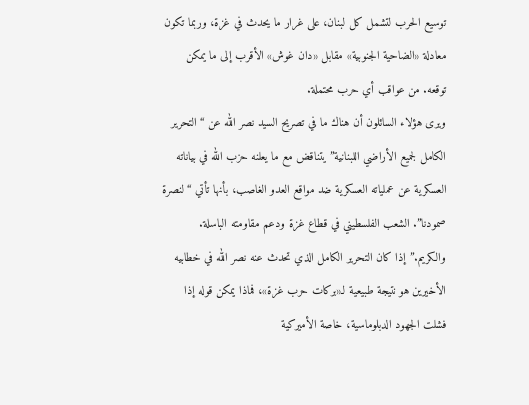توسيع الحرب لتشمل كل لبنان، على غرار ما يحدث في غزة، وربما تكون معادلة «الضاحية الجنوبية» مقابل «دان غوش» الأقرب إلى ما يمكن توقعه. من عواقب أي حرب محتملة.
ويرى هؤلاء السائلون أن هناك ما في تصريح السيد نصر الله عن “التحرير الكامل لجميع الأراضي اللبنانية” يتناقض مع ما يعلنه حزب الله في بياناته العسكرية عن عملياته العسكرية ضد مواقع العدو الغاصب، بأنها تأتي “لنصرة صمودنا”. الشعب الفلسطيني في قطاع غزة ودعم مقاومته الباسلة. والكريم.” إذا كان التحرير الكامل الذي تحدث عنه نصر الله في خطابيه الأخيرين هو نتيجة طبيعية لـ«بركات حرب غزة»، فماذا يمكن قوله إذا فشلت الجهود الدبلوماسية، خاصة الأميركية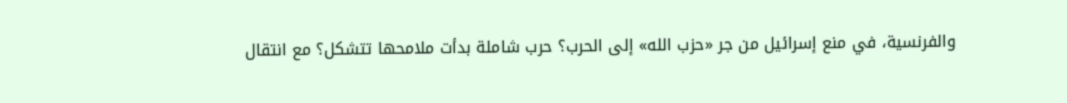والفرنسية، في منع إسرائيل من جر «حزب الله» إلى الحرب؟ حرب شاملة بدأت ملامحها تتشكل؟ مع انتقال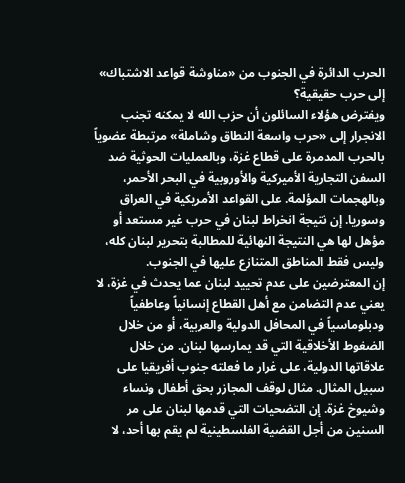الحرب الدائرة في الجنوب من «مناوشة قواعد الاشتباك» إلى حرب حقيقية؟
ويفترض هؤلاء السائلون أن حزب الله لا يمكنه تجنب الانجرار إلى «حرب واسعة النطاق وشاملة» مرتبطة عضوياً بالحرب المدمرة على قطاع غزة، وبالعمليات الحوثية ضد السفن التجارية الأميركية والأوروبية في البحر الأحمر، وبالهجمات المؤلمة. على القواعد الأمريكية في العراق وسوريا. إن نتيجة انخراط لبنان في حرب غير مستعد أو مؤهل لها هي النتيجة النهائية للمطالبة بتحرير لبنان كله، وليس فقط المناطق المتنازع عليها في الجنوب.
إن المعترضين على عدم تحييد لبنان عما يحدث في غزة، لا يعني عدم التضامن مع أهل القطاع إنسانياً وعاطفياً ودبلوماسياً في المحافل الدولية والعربية، أو من خلال الضغوط الأخلاقية التي قد يمارسها لبنان. من خلال علاقاتها الدولية، على غرار ما فعلته جنوب أفريقيا على سبيل المثال. مثال لوقف المجازر بحق أطفال ونساء وشيوخ غزة. إن التضحيات التي قدمها لبنان على مر السنين من أجل القضية الفلسطينية لم يقم بها أحد، لا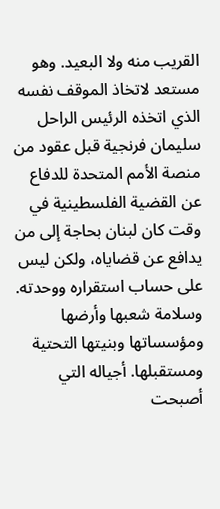القريب منه ولا البعيد. وهو مستعد لاتخاذ الموقف نفسه الذي اتخذه الرئيس الراحل سليمان فرنجية قبل عقود من منصة الأمم المتحدة للدفاع عن القضية الفلسطينية في وقت كان لبنان بحاجة إلى من يدافع عن قضاياه، ولكن ليس على حساب استقراره ووحدته. وسلامة شعبها وأرضها ومؤسساتها وبنيتها التحتية ومستقبلها. أجياله التي أصبحت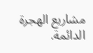مشاريع الهجرة الدائمة.